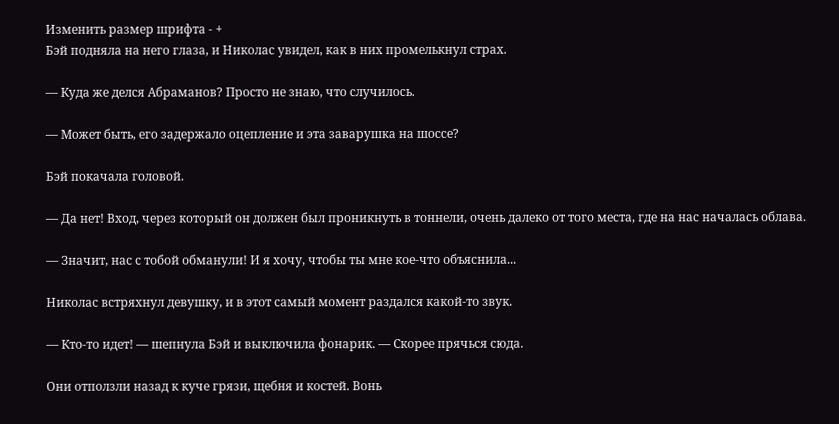Изменить размер шрифта - +
Бэй подняла на него глаза, и Николас увидел, как в них промелькнул страх.

— Куда же делся Абраманов? Просто не знаю, что случилось.

— Может быть, его задержало оцепление и эта заварушка на шоссе?

Бэй покачала головой.

— Да нет! Вход, через который он должен был проникнуть в тоннели, очень далеко от того места, где на нас началась облава.

— Значит, нас с тобой обманули! И я хочу, чтобы ты мне кое-что объяснила...

Николас встряхнул девушку, и в этот самый момент раздался какой-то звук.

— Кто-то идет! — шепнула Бэй и выключила фонарик. — Скорее прячься сюда.

Они отползли назад к куче грязи, щебня и костей. Вонь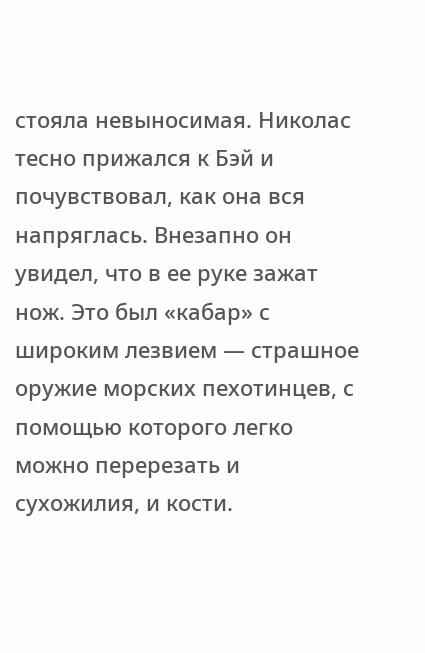стояла невыносимая. Николас тесно прижался к Бэй и почувствовал, как она вся напряглась. Внезапно он увидел, что в ее руке зажат нож. Это был «кабар» с широким лезвием — страшное оружие морских пехотинцев, с помощью которого легко можно перерезать и сухожилия, и кости.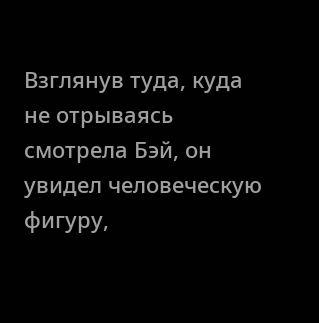Взглянув туда, куда не отрываясь смотрела Бэй, он увидел человеческую фигуру,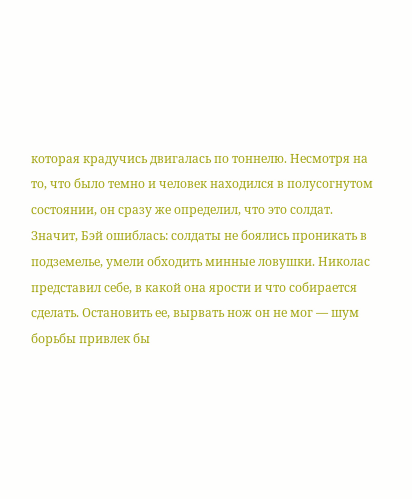которая крадучись двигалась по тоннелю. Несмотря на то, что было темно и человек находился в полусогнутом состоянии, он сразу же определил, что это солдат. Значит, Бэй ошиблась: солдаты не боялись проникать в подземелье, умели обходить минные ловушки. Николас представил себе, в какой она ярости и что собирается сделать. Остановить ее, вырвать нож он не мог — шум борьбы привлек бы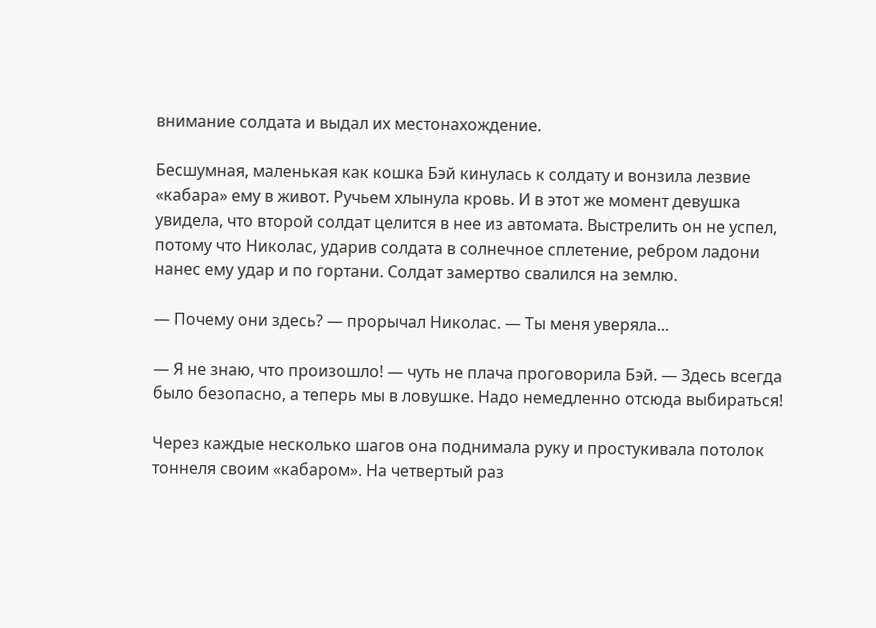внимание солдата и выдал их местонахождение.

Бесшумная, маленькая как кошка Бэй кинулась к солдату и вонзила лезвие «кабара» ему в живот. Ручьем хлынула кровь. И в этот же момент девушка увидела, что второй солдат целится в нее из автомата. Выстрелить он не успел, потому что Николас, ударив солдата в солнечное сплетение, ребром ладони нанес ему удар и по гортани. Солдат замертво свалился на землю.

— Почему они здесь? — прорычал Николас. — Ты меня уверяла...

— Я не знаю, что произошло! — чуть не плача проговорила Бэй. — Здесь всегда было безопасно, а теперь мы в ловушке. Надо немедленно отсюда выбираться!

Через каждые несколько шагов она поднимала руку и простукивала потолок тоннеля своим «кабаром». На четвертый раз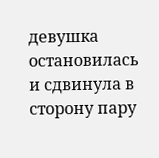девушка остановилась и сдвинула в сторону пару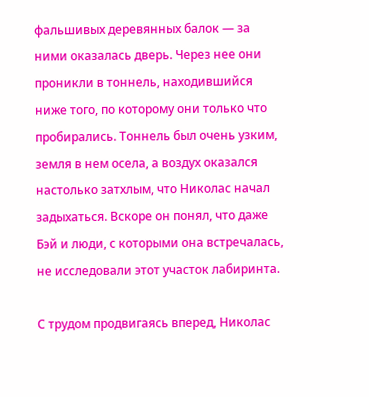фальшивых деревянных балок — за ними оказалась дверь. Через нее они проникли в тоннель, находившийся ниже того, по которому они только что пробирались. Тоннель был очень узким, земля в нем осела, а воздух оказался настолько затхлым, что Николас начал задыхаться. Вскоре он понял, что даже Бэй и люди, с которыми она встречалась, не исследовали этот участок лабиринта.

С трудом продвигаясь вперед, Николас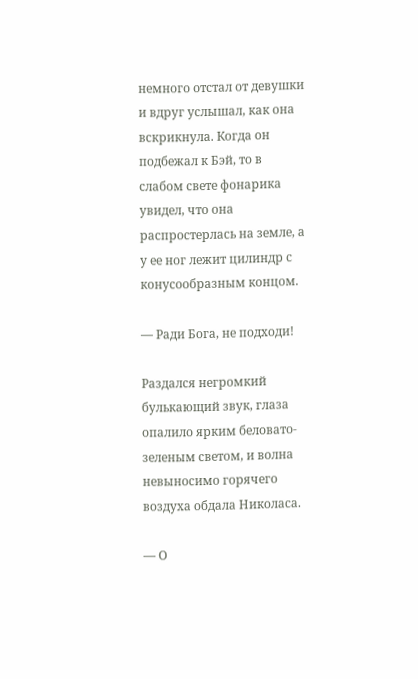немного отстал от девушки и вдруг услышал, как она вскрикнула. Когда он подбежал к Бэй, то в слабом свете фонарика увидел, что она распростерлась на земле, а у ее ног лежит цилиндр с конусообразным концом.

— Ради Бога, не подходи!

Раздался негромкий булькающий звук, глаза опалило ярким беловато-зеленым светом, и волна невыносимо горячего воздуха обдала Николаса.

— О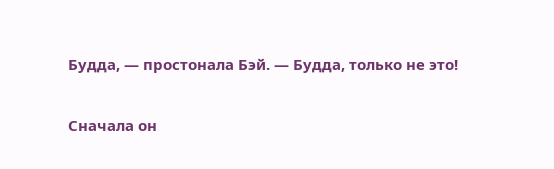Будда, — простонала Бэй. — Будда, только не это!

Сначала он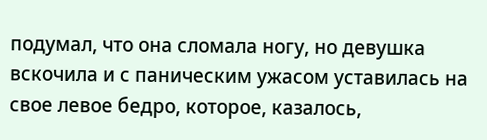подумал, что она сломала ногу, но девушка вскочила и с паническим ужасом уставилась на свое левое бедро, которое, казалось,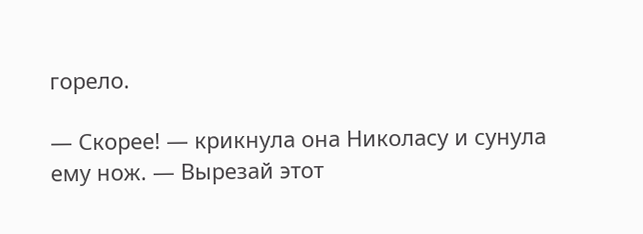горело.

— Скорее! — крикнула она Николасу и сунула ему нож. — Вырезай этот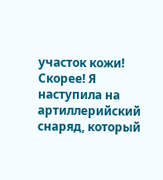участок кожи! Скорее! Я наступила на артиллерийский снаряд, который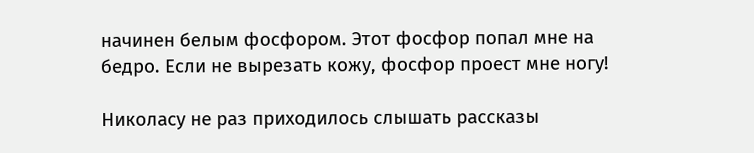начинен белым фосфором. Этот фосфор попал мне на бедро. Если не вырезать кожу, фосфор проест мне ногу!

Николасу не раз приходилось слышать рассказы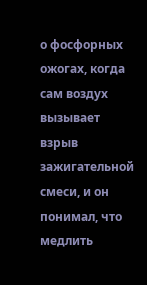о фосфорных ожогах, когда сам воздух вызывает взрыв зажигательной смеси, и он понимал, что медлить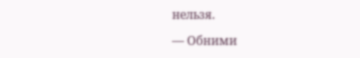нельзя.

— Обними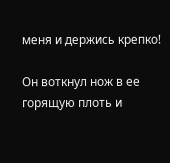меня и держись крепко!

Он воткнул нож в ее горящую плоть и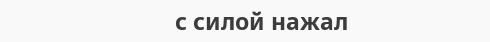с силой нажал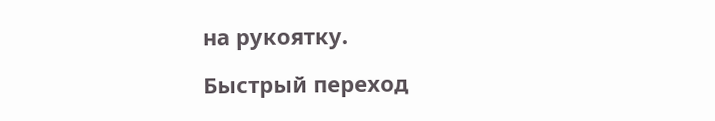на рукоятку.

Быстрый переход